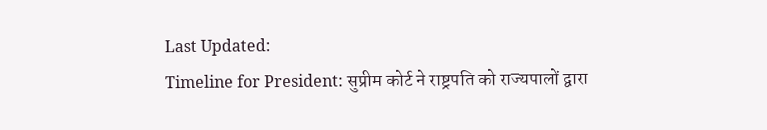Last Updated:
Timeline for President: सुप्रीम कोर्ट ने राष्ट्रपति को राज्यपालों द्वारा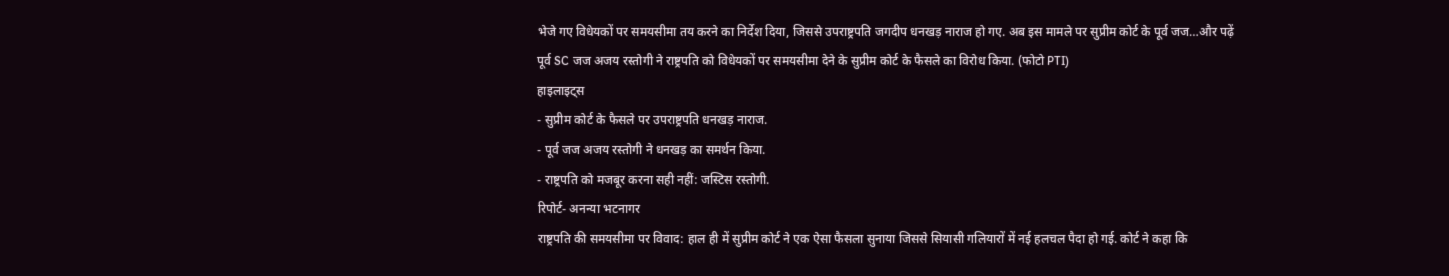भेजे गए विधेयकों पर समयसीमा तय करने का निर्देश दिया, जिससे उपराष्ट्रपति जगदीप धनखड़ नाराज हो गए. अब इस मामले पर सुप्रीम कोर्ट के पूर्व जज…और पढ़ें
पूर्व SC जज अजय रस्तोगी ने राष्ट्रपति को विधेयकों पर समयसीमा देने के सुप्रीम कोर्ट के फैसले का विरोध किया. (फोटो PTI)
हाइलाइट्स
- सुप्रीम कोर्ट के फैसले पर उपराष्ट्रपति धनखड़ नाराज.
- पूर्व जज अजय रस्तोगी ने धनखड़ का समर्थन किया.
- राष्ट्रपति को मजबूर करना सही नहीं: जस्टिस रस्तोगी.
रिपोर्ट- अनन्या भटनागर
राष्ट्रपति की समयसीमा पर विवाद: हाल ही में सुप्रीम कोर्ट ने एक ऐसा फैसला सुनाया जिससे सियासी गलियारों में नई हलचल पैदा हो गई. कोर्ट ने कहा कि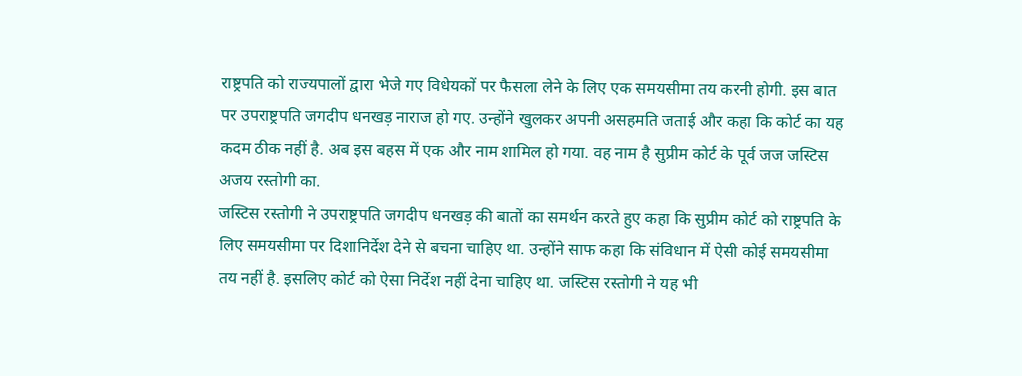राष्ट्रपति को राज्यपालों द्वारा भेजे गए विधेयकों पर फैसला लेने के लिए एक समयसीमा तय करनी होगी. इस बात पर उपराष्ट्रपति जगदीप धनखड़ नाराज हो गए. उन्होंने खुलकर अपनी असहमति जताई और कहा कि कोर्ट का यह कदम ठीक नहीं है. अब इस बहस में एक और नाम शामिल हो गया. वह नाम है सुप्रीम कोर्ट के पूर्व जज जस्टिस अजय रस्तोगी का.
जस्टिस रस्तोगी ने उपराष्ट्रपति जगदीप धनखड़ की बातों का समर्थन करते हुए कहा कि सुप्रीम कोर्ट को राष्ट्रपति के लिए समयसीमा पर दिशानिर्देश देने से बचना चाहिए था. उन्होंने साफ कहा कि संविधान में ऐसी कोई समयसीमा तय नहीं है. इसलिए कोर्ट को ऐसा निर्देश नहीं देना चाहिए था. जस्टिस रस्तोगी ने यह भी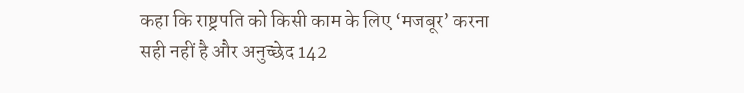कहा कि राष्ट्रपति को किसी काम के लिए ‘मजबूर’ करना सही नहीं है और अनुच्छेद 142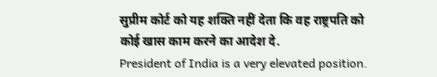सुप्रीम कोर्ट को यह शक्ति नहीं देता कि वह राष्ट्रपति को कोई खास काम करने का आदेश दे.
President of India is a very elevated position.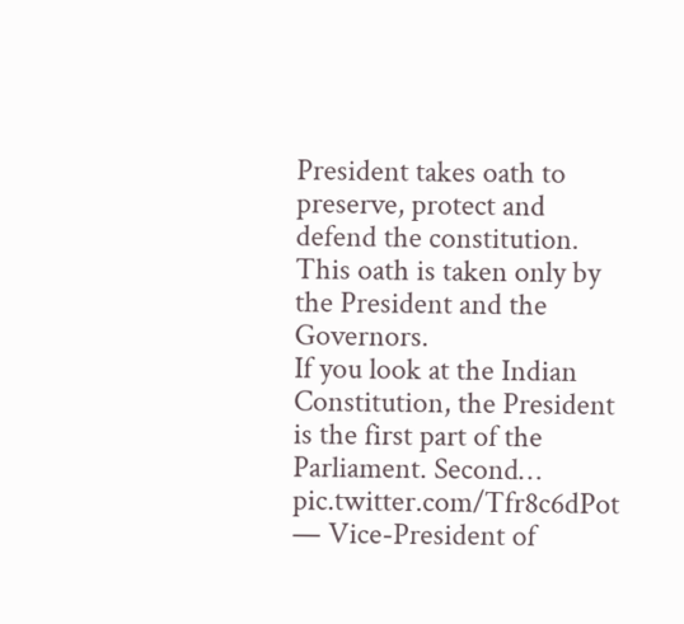President takes oath to preserve, protect and defend the constitution. This oath is taken only by the President and the Governors.
If you look at the Indian Constitution, the President is the first part of the Parliament. Second… pic.twitter.com/Tfr8c6dPot
— Vice-President of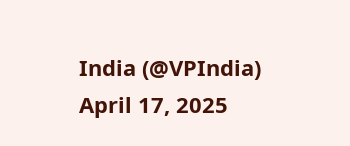India (@VPIndia) April 17, 2025